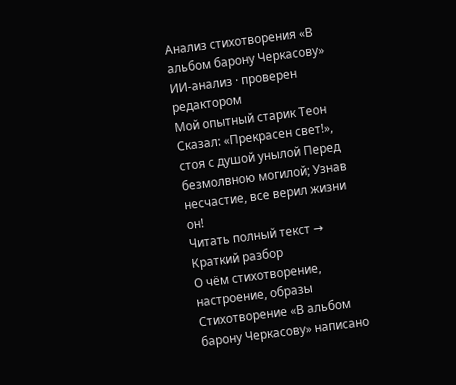Анализ стихотворения «В альбом барону Черкасову»
ИИ-анализ · проверен редактором
Мой опытный старик Теон Сказал: «Прекрасен свет!», стоя с душой унылой Перед безмолвною могилой; Узнав несчастие, все верил жизни он!
Читать полный текст →
Краткий разбор
О чём стихотворение, настроение, образы
Стихотворение «В альбом барону Черкасову» написано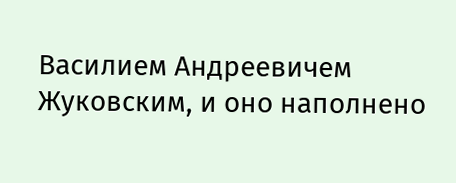Василием Андреевичем Жуковским, и оно наполнено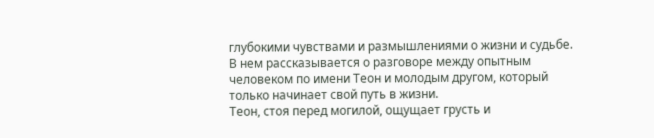глубокими чувствами и размышлениями о жизни и судьбе. В нем рассказывается о разговоре между опытным человеком по имени Теон и молодым другом, который только начинает свой путь в жизни.
Теон, стоя перед могилой, ощущает грусть и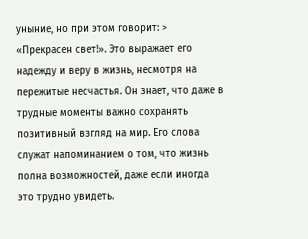уныние, но при этом говорит: > «Прекрасен свет!». Это выражает его надежду и веру в жизнь, несмотря на пережитые несчастья. Он знает, что даже в трудные моменты важно сохранять позитивный взгляд на мир. Его слова служат напоминанием о том, что жизнь полна возможностей, даже если иногда это трудно увидеть.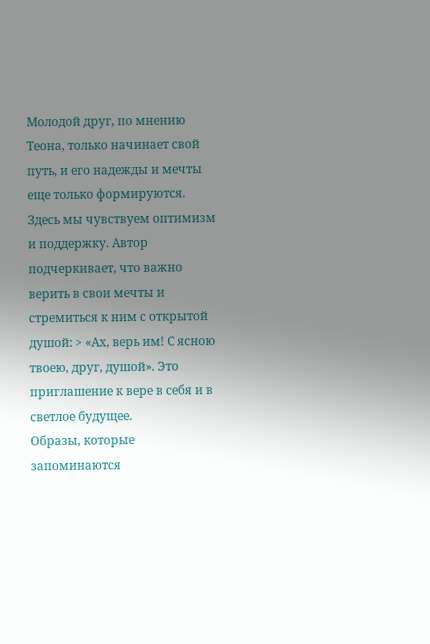Молодой друг, по мнению Теона, только начинает свой путь, и его надежды и мечты еще только формируются. Здесь мы чувствуем оптимизм и поддержку. Автор подчеркивает, что важно верить в свои мечты и стремиться к ним с открытой душой: > «Ах, верь им! С ясною твоею, друг, душой». Это приглашение к вере в себя и в светлое будущее.
Образы, которые запоминаются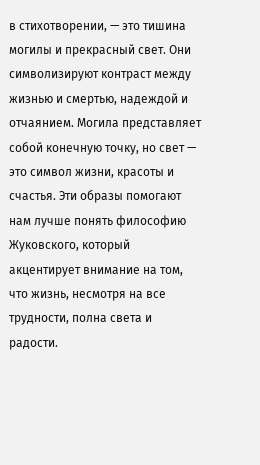в стихотворении, — это тишина могилы и прекрасный свет. Они символизируют контраст между жизнью и смертью, надеждой и отчаянием. Могила представляет собой конечную точку, но свет — это символ жизни, красоты и счастья. Эти образы помогают нам лучше понять философию Жуковского, который акцентирует внимание на том, что жизнь, несмотря на все трудности, полна света и радости.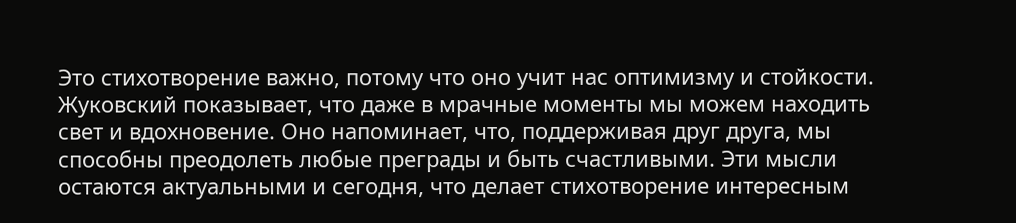Это стихотворение важно, потому что оно учит нас оптимизму и стойкости. Жуковский показывает, что даже в мрачные моменты мы можем находить свет и вдохновение. Оно напоминает, что, поддерживая друг друга, мы способны преодолеть любые преграды и быть счастливыми. Эти мысли остаются актуальными и сегодня, что делает стихотворение интересным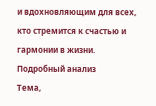и вдохновляющим для всех, кто стремится к счастью и гармонии в жизни.
Подробный анализ
Тема,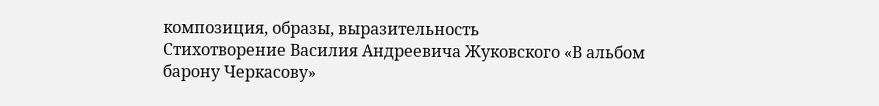композиция, образы, выразительность
Стихотворение Василия Андреевича Жуковского «В альбом барону Черкасову»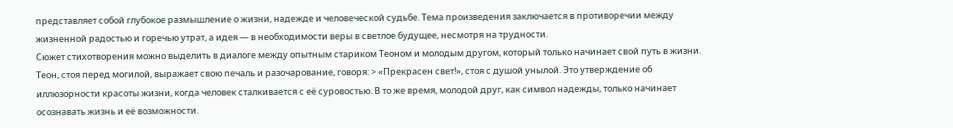представляет собой глубокое размышление о жизни, надежде и человеческой судьбе. Тема произведения заключается в противоречии между жизненной радостью и горечью утрат, а идея — в необходимости веры в светлое будущее, несмотря на трудности.
Сюжет стихотворения можно выделить в диалоге между опытным стариком Теоном и молодым другом, который только начинает свой путь в жизни. Теон, стоя перед могилой, выражает свою печаль и разочарование, говоря: > «Прекрасен свет!», стоя с душой унылой. Это утверждение об иллюзорности красоты жизни, когда человек сталкивается с её суровостью. В то же время, молодой друг, как символ надежды, только начинает осознавать жизнь и её возможности.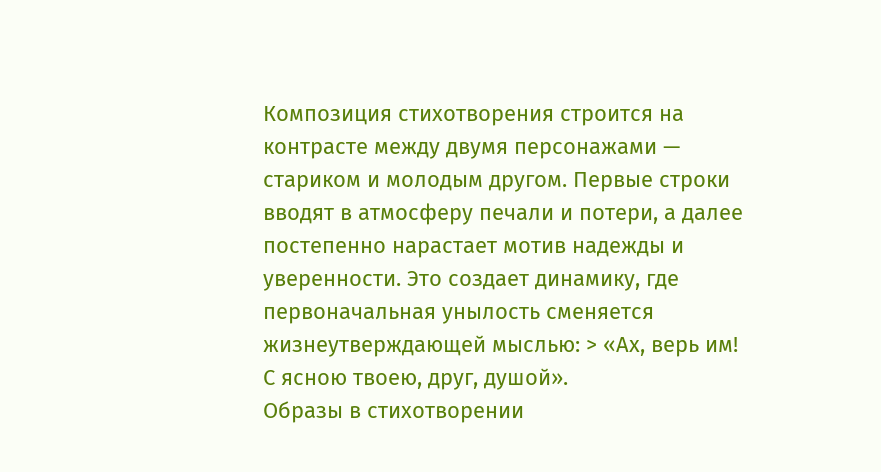Композиция стихотворения строится на контрасте между двумя персонажами — стариком и молодым другом. Первые строки вводят в атмосферу печали и потери, а далее постепенно нарастает мотив надежды и уверенности. Это создает динамику, где первоначальная унылость сменяется жизнеутверждающей мыслью: > «Ах, верь им! С ясною твоею, друг, душой».
Образы в стихотворении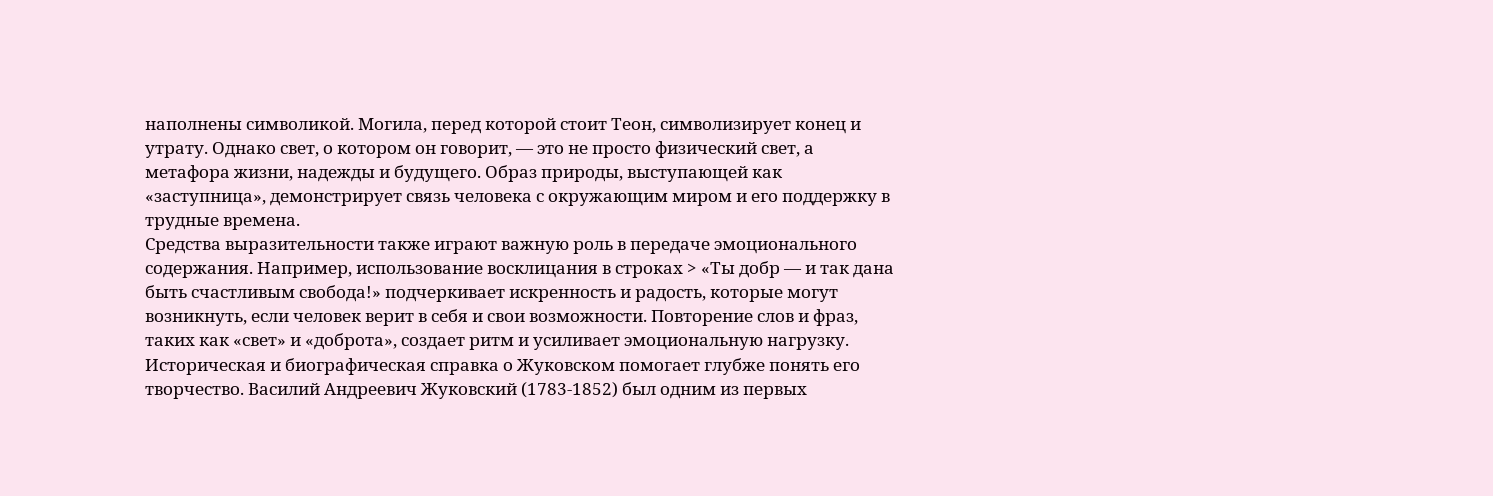наполнены символикой. Могила, перед которой стоит Теон, символизирует конец и утрату. Однако свет, о котором он говорит, — это не просто физический свет, а метафора жизни, надежды и будущего. Образ природы, выступающей как «заступница», демонстрирует связь человека с окружающим миром и его поддержку в трудные времена.
Средства выразительности также играют важную роль в передаче эмоционального содержания. Например, использование восклицания в строках > «Ты добр — и так дана быть счастливым свобода!» подчеркивает искренность и радость, которые могут возникнуть, если человек верит в себя и свои возможности. Повторение слов и фраз, таких как «свет» и «доброта», создает ритм и усиливает эмоциональную нагрузку.
Историческая и биографическая справка о Жуковском помогает глубже понять его творчество. Василий Андреевич Жуковский (1783-1852) был одним из первых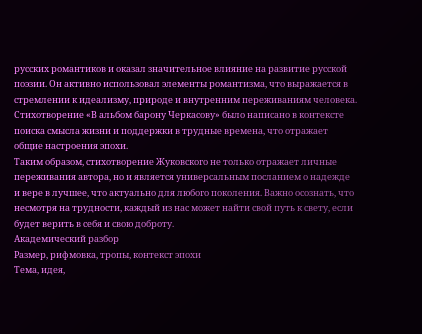русских романтиков и оказал значительное влияние на развитие русской поэзии. Он активно использовал элементы романтизма, что выражается в стремлении к идеализму, природе и внутренним переживаниям человека. Стихотворение «В альбом барону Черкасову» было написано в контексте поиска смысла жизни и поддержки в трудные времена, что отражает общие настроения эпохи.
Таким образом, стихотворение Жуковского не только отражает личные переживания автора, но и является универсальным посланием о надежде и вере в лучшее, что актуально для любого поколения. Важно осознать, что несмотря на трудности, каждый из нас может найти свой путь к свету, если будет верить в себя и свою доброту.
Академический разбор
Размер, рифмовка, тропы, контекст эпохи
Тема, идея,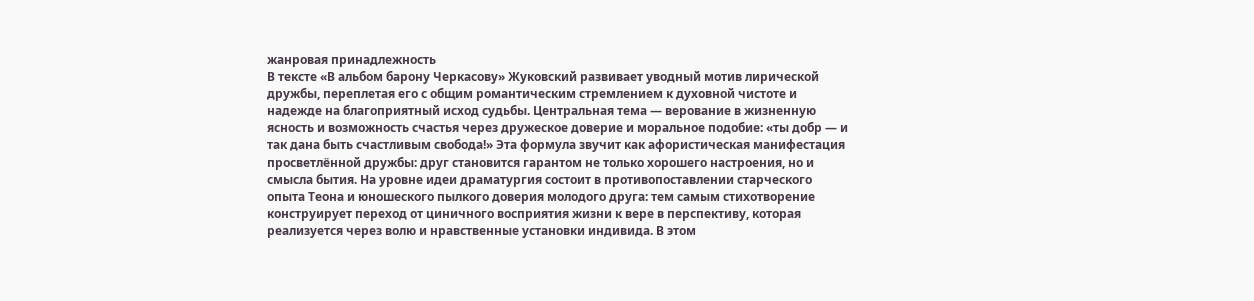жанровая принадлежность
В тексте «В альбом барону Черкасову» Жуковский развивает уводный мотив лирической дружбы, переплетая его с общим романтическим стремлением к духовной чистоте и надежде на благоприятный исход судьбы. Центральная тема — верование в жизненную ясность и возможность счастья через дружеское доверие и моральное подобие: «ты добр — и так дана быть счастливым свобода!» Эта формула звучит как афористическая манифестация просветлённой дружбы: друг становится гарантом не только хорошего настроения, но и смысла бытия. На уровне идеи драматургия состоит в противопоставлении старческого опыта Теона и юношеского пылкого доверия молодого друга: тем самым стихотворение конструирует переход от циничного восприятия жизни к вере в перспективу, которая реализуется через волю и нравственные установки индивида. В этом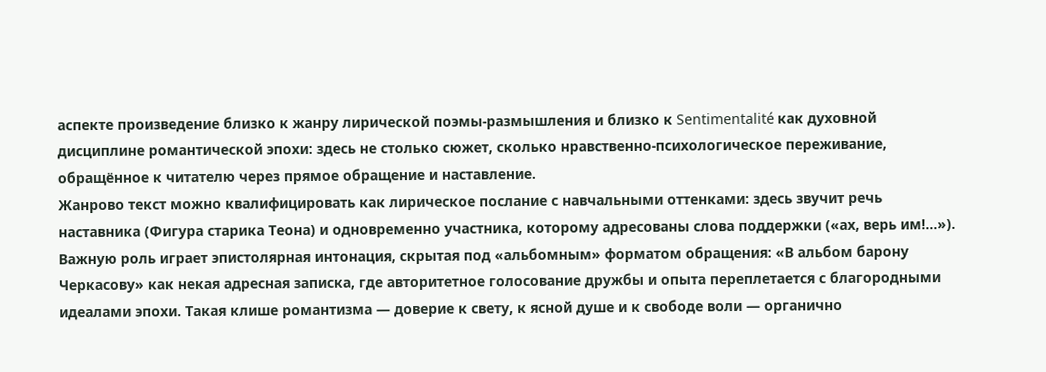аспекте произведение близко к жанру лирической поэмы‑размышления и близко к Sentimentalité как духовной дисциплине романтической эпохи: здесь не столько сюжет, сколько нравственно‑психологическое переживание, обращённое к читателю через прямое обращение и наставление.
Жанрово текст можно квалифицировать как лирическое послание с навчальными оттенками: здесь звучит речь наставника (Фигура старика Теона) и одновременно участника, которому адресованы слова поддержки («ах, верь им!…»). Важную роль играет эпистолярная интонация, скрытая под «альбомным» форматом обращения: «В альбом барону Черкасову» как некая адресная записка, где авторитетное голосование дружбы и опыта переплетается с благородными идеалами эпохи. Такая клише романтизма — доверие к свету, к ясной душе и к свободе воли — органично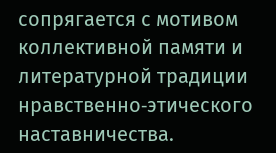сопрягается с мотивом коллективной памяти и литературной традиции нравственно‑этического наставничества.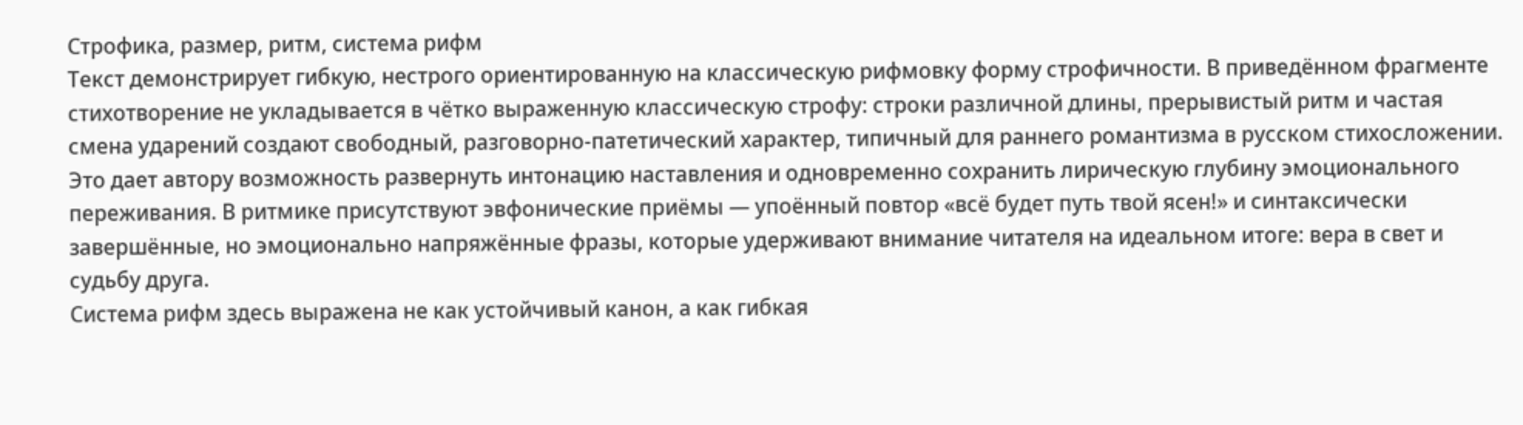Строфика, размер, ритм, система рифм
Текст демонстрирует гибкую, нестрого ориентированную на классическую рифмовку форму строфичности. В приведённом фрагменте стихотворение не укладывается в чётко выраженную классическую строфу: строки различной длины, прерывистый ритм и частая смена ударений создают свободный, разговорно‑патетический характер, типичный для раннего романтизма в русском стихосложении. Это дает автору возможность развернуть интонацию наставления и одновременно сохранить лирическую глубину эмоционального переживания. В ритмике присутствуют эвфонические приёмы — упоённый повтор «всё будет путь твой ясен!» и синтаксически завершённые, но эмоционально напряжённые фразы, которые удерживают внимание читателя на идеальном итоге: вера в свет и судьбу друга.
Система рифм здесь выражена не как устойчивый канон, а как гибкая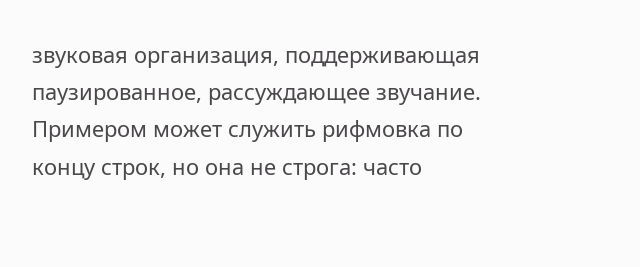звуковая организация, поддерживающая паузированное, рассуждающее звучание. Примером может служить рифмовка по концу строк, но она не строгa: часто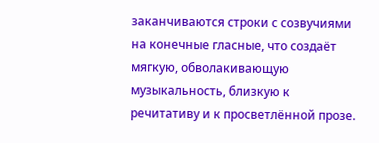заканчиваются строки с созвучиями на конечные гласные, что создаёт мягкую, обволакивающую музыкальность, близкую к речитативу и к просветлённой прозе.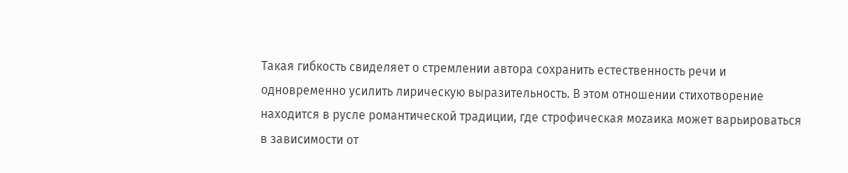Такая гибкость свиделяет о стремлении автора сохранить естественность речи и одновременно усилить лирическую выразительность. В этом отношении стихотворение находится в русле романтической традиции, где строфическая моzaика может варьироваться в зависимости от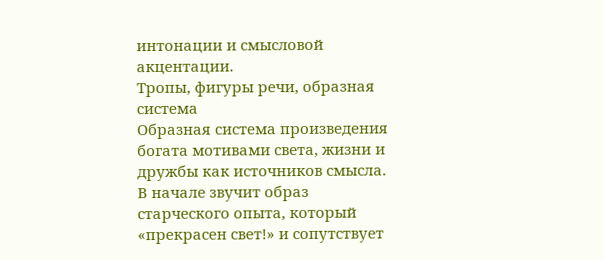интонации и смысловой акцентации.
Тропы, фигуры речи, образная система
Образная система произведения богата мотивами света, жизни и дружбы как источников смысла. В начале звучит образ старческого опыта, который «прекрасен свет!» и сопутствует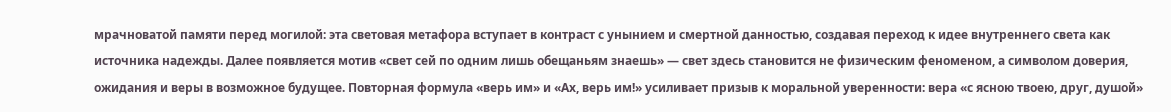мрачноватой памяти перед могилой: эта световая метафора вступает в контраст с унынием и смертной данностью, создавая переход к идее внутреннего света как источника надежды. Далее появляется мотив «свет сей по одним лишь обещаньям знаешь» — свет здесь становится не физическим феноменом, а символом доверия, ожидания и веры в возможное будущее. Повторная формула «верь им» и «Ах, верь им!» усиливает призыв к моральной уверенности: вера «с ясною твоею, друг, душой»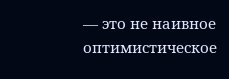— это не наивное оптимистическое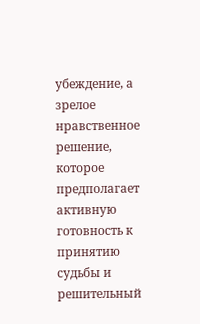убеждение, а зрелое нравственное решение, которое предполагает активную готовность к принятию судьбы и решительный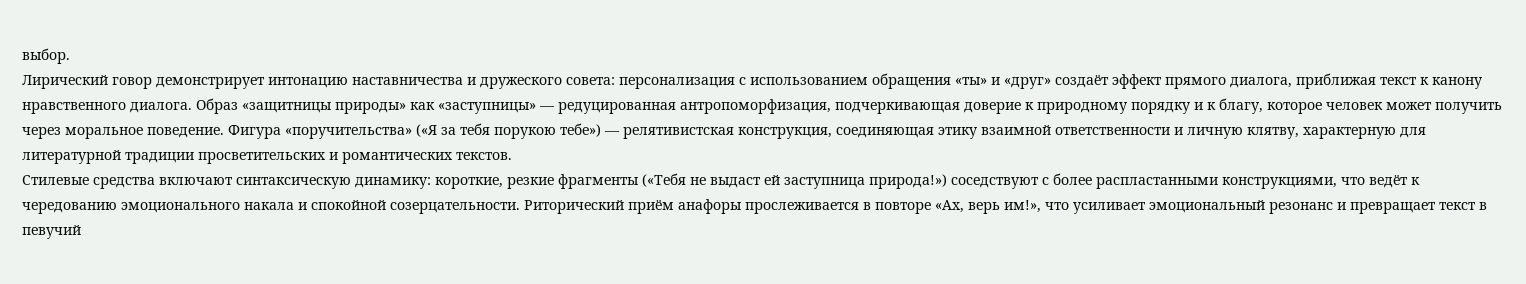выбор.
Лирический говор демонстрирует интонацию наставничества и дружеского совета: персонализация с использованием обращения «ты» и «друг» создаёт эффект прямого диалога, приближая текст к канону нравственного диалога. Образ «защитницы природы» как «заступницы» — редуцированная антропоморфизация, подчеркивающая доверие к природному порядку и к благу, которое человек может получить через моральное поведение. Фигура «поручительства» («Я за тебя порукою тебе») — релятивистская конструкция, соединяющая этику взаимной ответственности и личную клятву, характерную для литературной традиции просветительских и романтических текстов.
Стилевые средства включают синтаксическую динамику: короткие, резкие фрагменты («Тебя не выдаст ей заступница природа!») соседствуют с более распластанными конструкциями, что ведёт к чередованию эмоционального накала и спокойной созерцательности. Риторический приём анафоры прослеживается в повторе «Ах, верь им!», что усиливает эмоциональный резонанс и превращает текст в певучий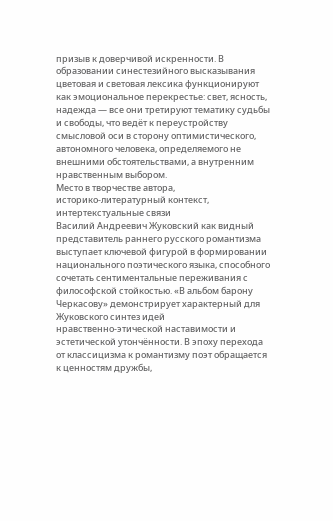призыв к доверчивой искренности. В образовании синестезийного высказывания цветовая и световая лексика функционируют как эмоциональное перекрестье: свет, ясность, надежда — все они третируют тематику судьбы и свободы, что ведёт к переустройству смысловой оси в сторону оптимистического, автономного человека, определяемого не внешними обстоятельствами, а внутренним нравственным выбором.
Место в творчестве автора, историко‑литературный контекст, интертекстуальные связи
Василий Андреевич Жуковский как видный представитель раннего русского романтизма выступает ключевой фигурой в формировании национального поэтического языка, способного сочетать сентиментальные переживания с философской стойкостью. «В альбом барону Черкасову» демонстрирует характерный для Жуковского синтез идей нравственно‑этической наставимости и эстетической утончённости. В эпоху перехода от классицизма к романтизму поэт обращается к ценностям дружбы,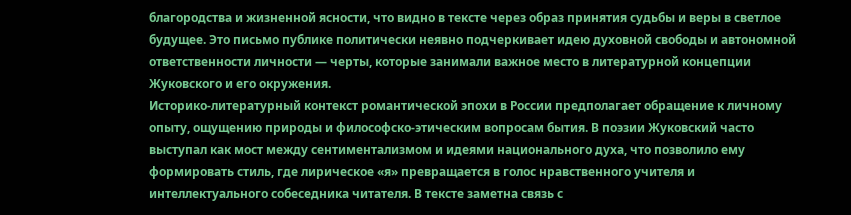благородства и жизненной ясности, что видно в тексте через образ принятия судьбы и веры в светлое будущее. Это письмо публике политически неявно подчеркивает идею духовной свободы и автономной ответственности личности — черты, которые занимали важное место в литературной концепции Жуковского и его окружения.
Историко‑литературный контекст романтической эпохи в России предполагает обращение к личному опыту, ощущению природы и философско‑этическим вопросам бытия. В поэзии Жуковский часто выступал как мост между сентиментализмом и идеями национального духа, что позволило ему формировать стиль, где лирическое «я» превращается в голос нравственного учителя и интеллектуального собеседника читателя. В тексте заметна связь с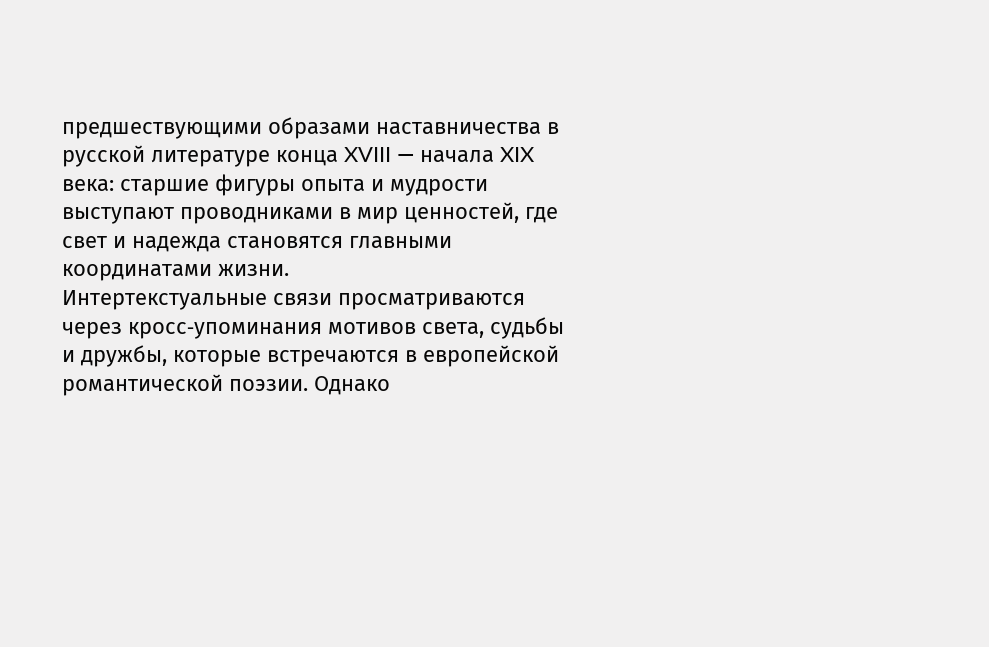предшествующими образами наставничества в русской литературе конца XVIII — начала XIX века: старшие фигуры опыта и мудрости выступают проводниками в мир ценностей, где свет и надежда становятся главными координатами жизни.
Интертекстуальные связи просматриваются через кросс‑упоминания мотивов света, судьбы и дружбы, которые встречаются в европейской романтической поэзии. Однако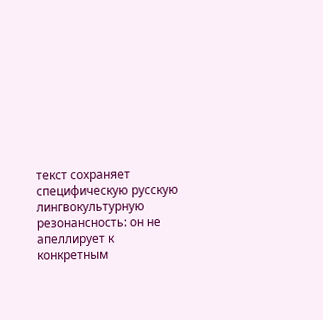текст сохраняет специфическую русскую лингвокультурную резонансность: он не апеллирует к конкретным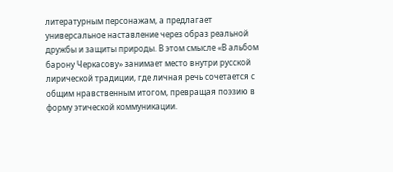литературным персонажам, а предлагает универсальное наставление через образ реальной дружбы и защиты природы. В этом смысле «В альбом барону Черкасову» занимает место внутри русской лирической традиции, где личная речь сочетается с общим нравственным итогом, превращая поэзию в форму этической коммуникации.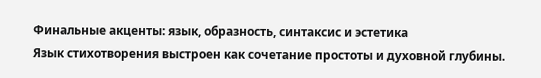Финальные акценты: язык, образность, синтаксис и эстетика
Язык стихотворения выстроен как сочетание простоты и духовной глубины.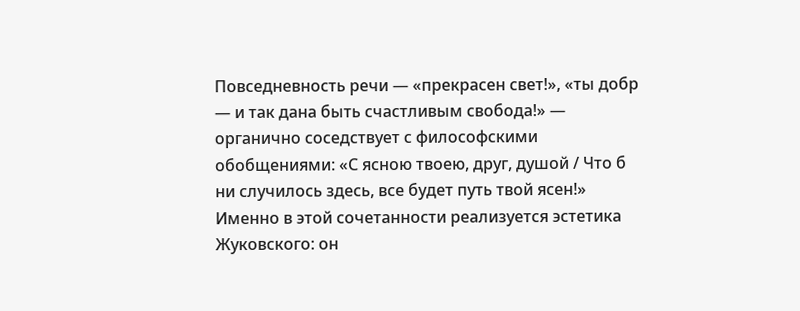Повседневность речи — «прекрасен свет!», «ты добр — и так дана быть счастливым свобода!» — органично соседствует с философскими обобщениями: «С ясною твоею, друг, душой / Что б ни случилось здесь, все будет путь твой ясен!» Именно в этой сочетанности реализуется эстетика Жуковского: он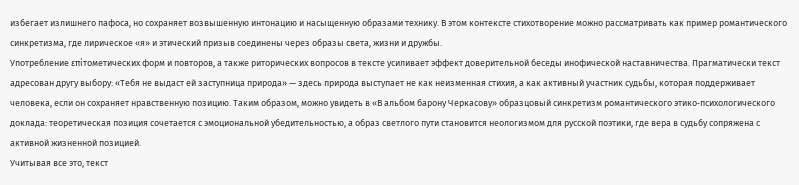избегает излишнего пафоса, но сохраняет возвышенную интонацию и насыщенную образами технику. В этом контексте стихотворение можно рассматривать как пример романтического синкретизма, где лирическое «я» и этический призыв соединены через образы света, жизни и дружбы.
Употребление επίтометических форм и повторов, а также риторических вопросов в тексте усиливает эффект доверительной беседы инофической наставничества. Прагматически текст адресован другу выбору: «Тебя не выдаст ей заступница природа» — здесь природа выступает не как неизменная стихия, а как активный участник судьбы, которая поддерживает человека, если он сохраняет нравственную позицию. Таким образом, можно увидеть в «В альбом барону Черкасову» образцовый синкретизм романтического этико‑психологического доклада: теоретическая позиция сочетается с эмоциональной убедительностью, а образ светлого пути становится неологизмом для русской поэтики, где вера в судьбу сопряжена с активной жизненной позицией.
Учитывая все это, текст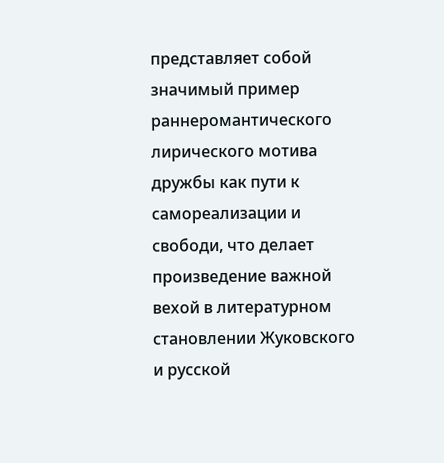представляет собой значимый пример раннеромантического лирического мотива дружбы как пути к самореализации и свободи, что делает произведение важной вехой в литературном становлении Жуковского и русской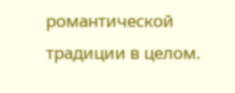романтической традиции в целом.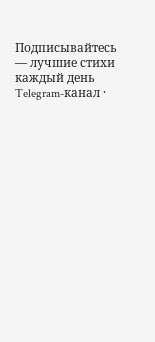Подписывайтесь — лучшие стихи каждый день
Telegram-канал ·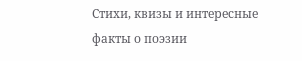Стихи, квизы и интересные факты о поэзии